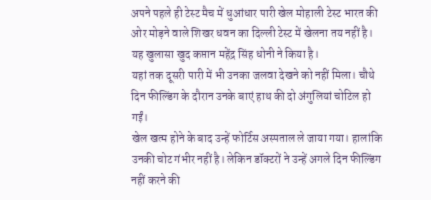अपने पहले ही टेस्ट मैच में धुआंधार पारी खेल मोहाली टेस्ट भारत की ओर मोड़ने वाले शिखर धवन का दिल्ली टेस्ट में खेलना तय नहीं है। यह खुलासा खुद कप्तान महेंद्र सिंह धोनी ने किया है।
यहां तक दूसरी पारी में भी उनका जलवा देखने को नहीं मिला। चौथे दिन फील्डिंग के दौरान उनके बाएं हाथ की दो अंगुलियां चोटिल हो गईं।
खेल खत्म होने के बाद उन्हें फोर्टिस अस्पताल ले जाया गया। हालांकि उनकी चोट गंभीर नहीं है। लेकिन डॉक्टरों ने उन्हें अगले दिन फील्डिंग नहीं करने की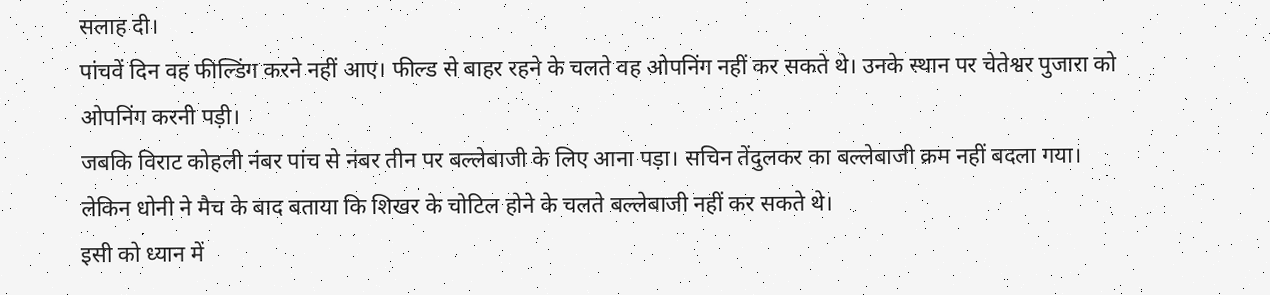सलाह दी।
पांचवें दिन वह फील्डिंग करने नहीं आए। फील्ड से बाहर रहने के चलते वह ओपनिंग नहीं कर सकते थे। उनके स्थान पर चेतेश्वर पुजारा को ओपनिंग करनी पड़ी।
जबकि विराट कोहली नंबर पांच से नंबर तीन पर बल्लेबाजी के लिए आना पड़ा। सचिन तेंदुलकर का बल्लेबाजी क्रम नहीं बदला गया। लेकिन धोनी ने मैच के बाद बताया कि शिखर के चोटिल होने के चलते बल्लेबाजी नहीं कर सकते थे।
इसी को ध्यान में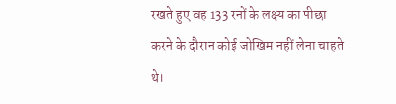रखते हुए वह 133 रनों के लक्ष्य का पीछा करने के दौरान कोई जोखिम नहीं लेना चाहते थे।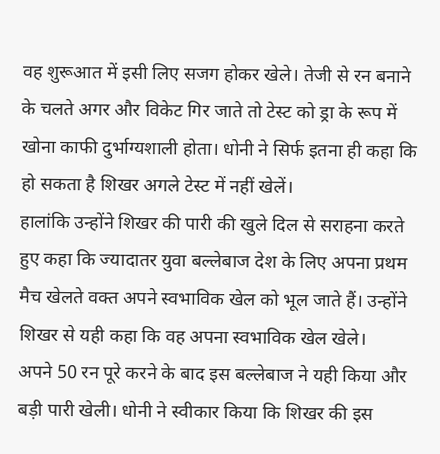वह शुरूआत में इसी लिए सजग होकर खेले। तेजी से रन बनाने के चलते अगर और विकेट गिर जाते तो टेस्ट को ड्रा के रूप में खोना काफी दुर्भाग्यशाली होता। धोनी ने सिर्फ इतना ही कहा कि हो सकता है शिखर अगले टेस्ट में नहीं खेलें।
हालांकि उन्होंने शिखर की पारी की खुले दिल से सराहना करते हुए कहा कि ज्यादातर युवा बल्लेबाज देश के लिए अपना प्रथम मैच खेलते वक्त अपने स्वभाविक खेल को भूल जाते हैं। उन्होंने शिखर से यही कहा कि वह अपना स्वभाविक खेल खेले।
अपने 50 रन पूरे करने के बाद इस बल्लेबाज ने यही किया और बड़ी पारी खेली। धोनी ने स्वीकार किया कि शिखर की इस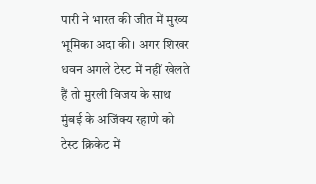पारी ने भारत की जीत में मुख्य भूमिका अदा की। अगर शिखर धवन अगले टेस्ट में नहीं खेलते हैं तो मुरली विजय के साथ मुंबई के अजिंक्य रहाणे को टेस्ट क्रिकेट में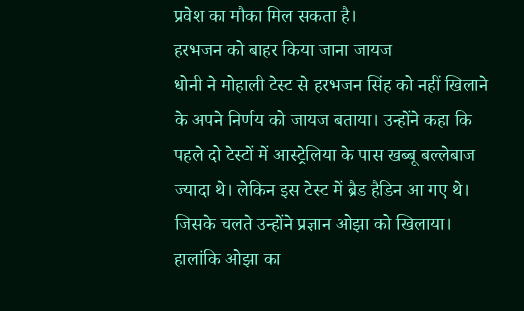प्रवेश का मौका मिल सकता है।
हरभजन को बाहर किया जाना जायज
धोनी ने मोहाली टेस्ट से हरभजन सिंह को नहीं खिलाने के अपने निर्णय को जायज बताया। उन्होंने कहा कि पहले दो टेस्टों में आस्ट्रेलिया के पास खब्बू बल्लेबाज ज्यादा थे। लेकिन इस टेस्ट में ब्रैड हैडिन आ गए थे।
जिसके चलते उन्होंने प्रज्ञान ओझा को खिलाया। हालांकि ओझा का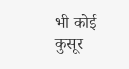भी कोई कुसूर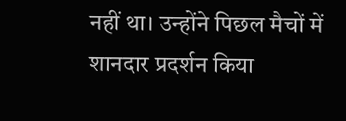नहीं था। उन्होंने पिछल मैचों में शानदार प्रदर्शन किया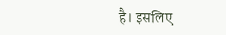है। इसलिए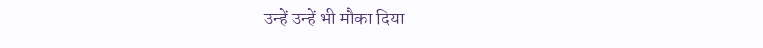उन्हें उन्हें भी मौका दिया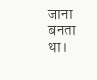जाना बनता था।